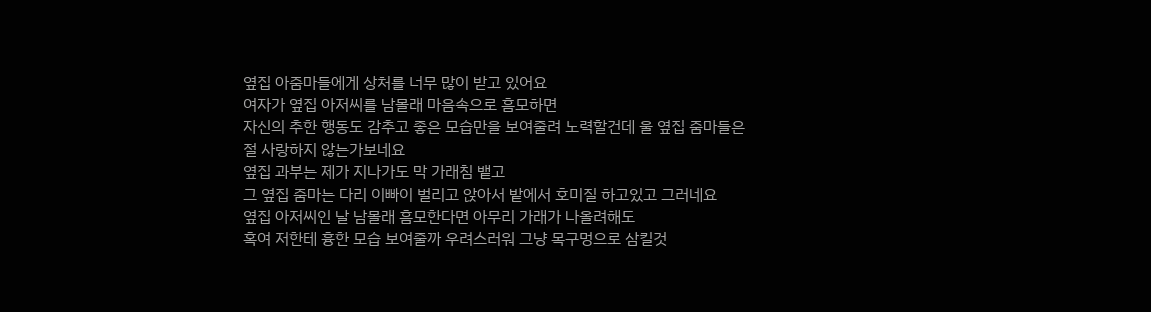옆집 아줌마들에게 상처를 너무 많이 받고 있어요
여자가 옆집 아저씨를 남몰래 마음속으로 흠모하면
자신의 추한 행동도 감추고 좋은 모습만을 보여줄려 노력할건데 울 옆집 줌마들은
절 사랑하지 않는가보네요
옆집 과부는 제가 지나가도 막 가래침 뱉고
그 옆집 줌마는 다리 이빠이 벌리고 앉아서 밭에서 호미질 하고있고 그러네요
옆집 아저씨인 날 남몰래 흠모한다면 아무리 가래가 나올려해도
혹여 저한테 흉한 모습 보여줄까 우려스러워 그냥 목구멍으로 삼킬것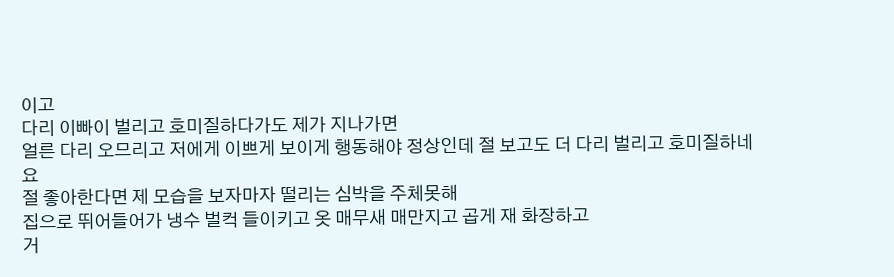이고
다리 이빠이 벌리고 호미질하다가도 제가 지나가면
얼른 다리 오므리고 저에게 이쁘게 보이게 행동해야 정상인데 절 보고도 더 다리 벌리고 호미질하네요
절 좋아한다면 제 모습을 보자마자 떨리는 심박을 주체못해
집으로 뛰어들어가 냉수 벌컥 들이키고 옷 매무새 매만지고 곱게 재 화장하고
거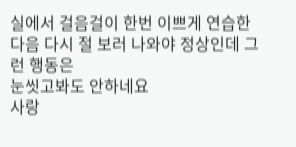실에서 걸음걸이 한번 이쁘게 연습한다음 다시 절 보러 나와야 정상인데 그런 행동은
눈씻고봐도 안하네요
사랑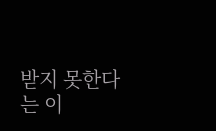받지 못한다는 이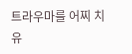트라우마를 어찌 치유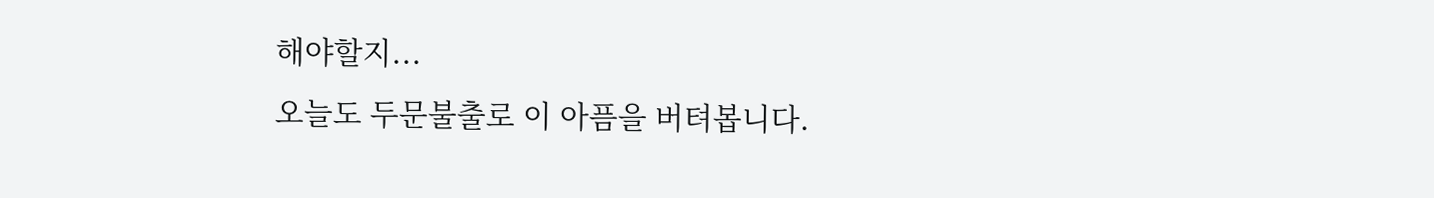해야할지...
오늘도 두문불출로 이 아픔을 버텨봅니다.